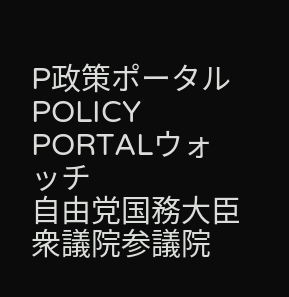P政策ポータルPOLICY PORTALウォッチ
自由党国務大臣衆議院参議院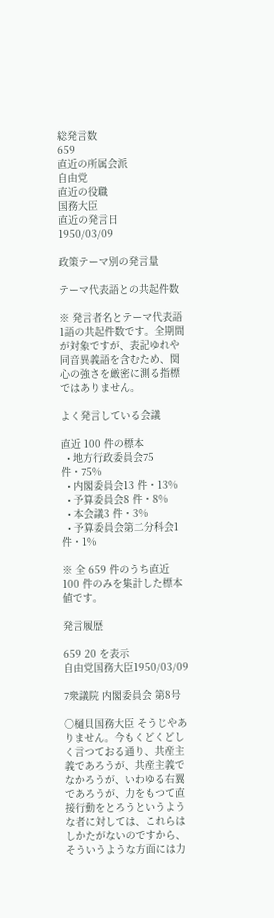総発言数
659
直近の所属会派
自由党
直近の役職
国務大臣
直近の発言日
1950/03/09

政策テーマ別の発言量

テーマ代表語との共起件数

※ 発言者名とテーマ代表語1語の共起件数です。全期間が対象ですが、表記ゆれや 同音異義語を含むため、関心の強さを厳密に測る指標ではありません。

よく発言している会議

直近 100 件の標本
  • 地方行政委員会75 件・75%
  • 内閣委員会13 件・13%
  • 予算委員会8 件・8%
  • 本会議3 件・3%
  • 予算委員会第二分科会1 件・1%

※ 全 659 件のうち直近 100 件のみを集計した標本値です。

発言履歴

659 20 を表示
自由党国務大臣1950/03/09

7衆議院 内閣委員会 第8号

○樋貝国務大臣 そうじやありません。今もくどくどしく言つておる通り、共産主義であろうが、共産主義でなかろうが、いわゆる右翼であろうが、力をもつて直接行動をとろうというような者に対しては、これらはしかたがないのですから、そういうような方面には力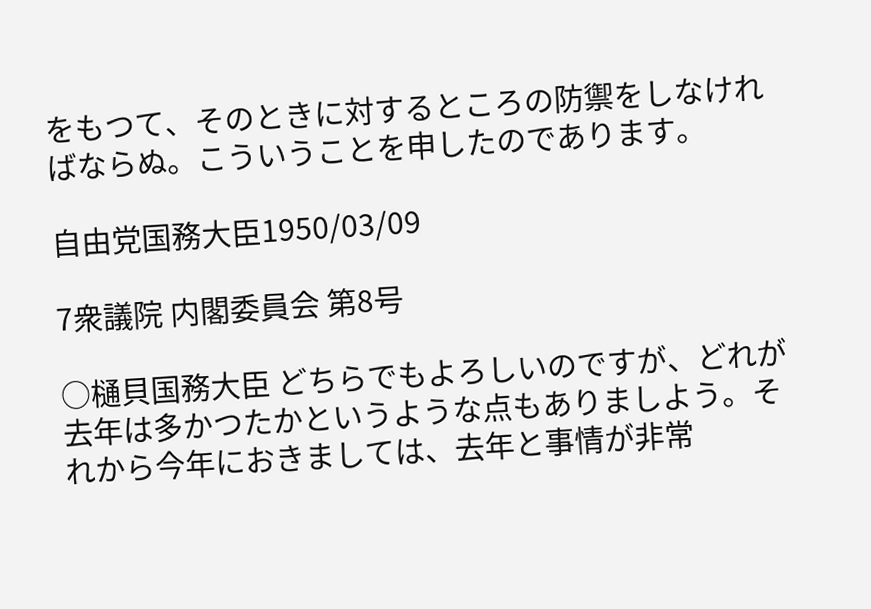をもつて、そのときに対するところの防禦をしなければならぬ。こういうことを申したのであります。

自由党国務大臣1950/03/09

7衆議院 内閣委員会 第8号

○樋貝国務大臣 どちらでもよろしいのですが、どれが去年は多かつたかというような点もありましよう。それから今年におきましては、去年と事情が非常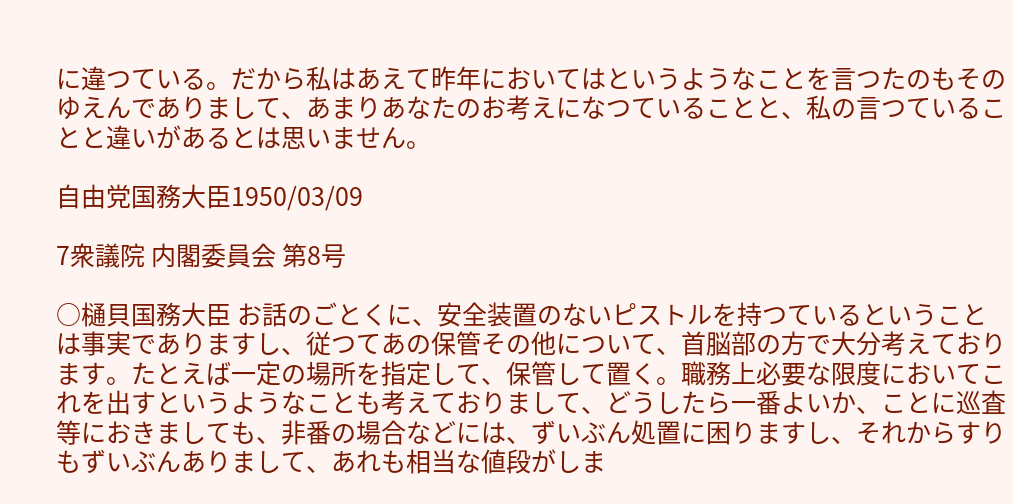に違つている。だから私はあえて昨年においてはというようなことを言つたのもそのゆえんでありまして、あまりあなたのお考えになつていることと、私の言つていることと違いがあるとは思いません。

自由党国務大臣1950/03/09

7衆議院 内閣委員会 第8号

○樋貝国務大臣 お話のごとくに、安全装置のないピストルを持つているということは事実でありますし、従つてあの保管その他について、首脳部の方で大分考えております。たとえば一定の場所を指定して、保管して置く。職務上必要な限度においてこれを出すというようなことも考えておりまして、どうしたら一番よいか、ことに巡査等におきましても、非番の場合などには、ずいぶん処置に困りますし、それからすりもずいぶんありまして、あれも相当な値段がしま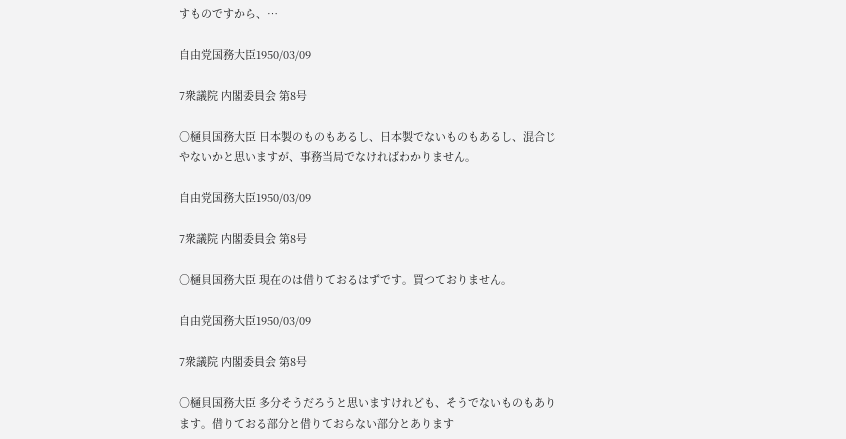すものですから、…

自由党国務大臣1950/03/09

7衆議院 内閣委員会 第8号

○樋貝国務大臣 日本製のものもあるし、日本製でないものもあるし、混合じやないかと思いますが、事務当局でなければわかりません。

自由党国務大臣1950/03/09

7衆議院 内閣委員会 第8号

○樋貝国務大臣 現在のは借りておるはずです。買つておりません。

自由党国務大臣1950/03/09

7衆議院 内閣委員会 第8号

○樋貝国務大臣 多分そうだろうと思いますけれども、そうでないものもあります。借りておる部分と借りておらない部分とあります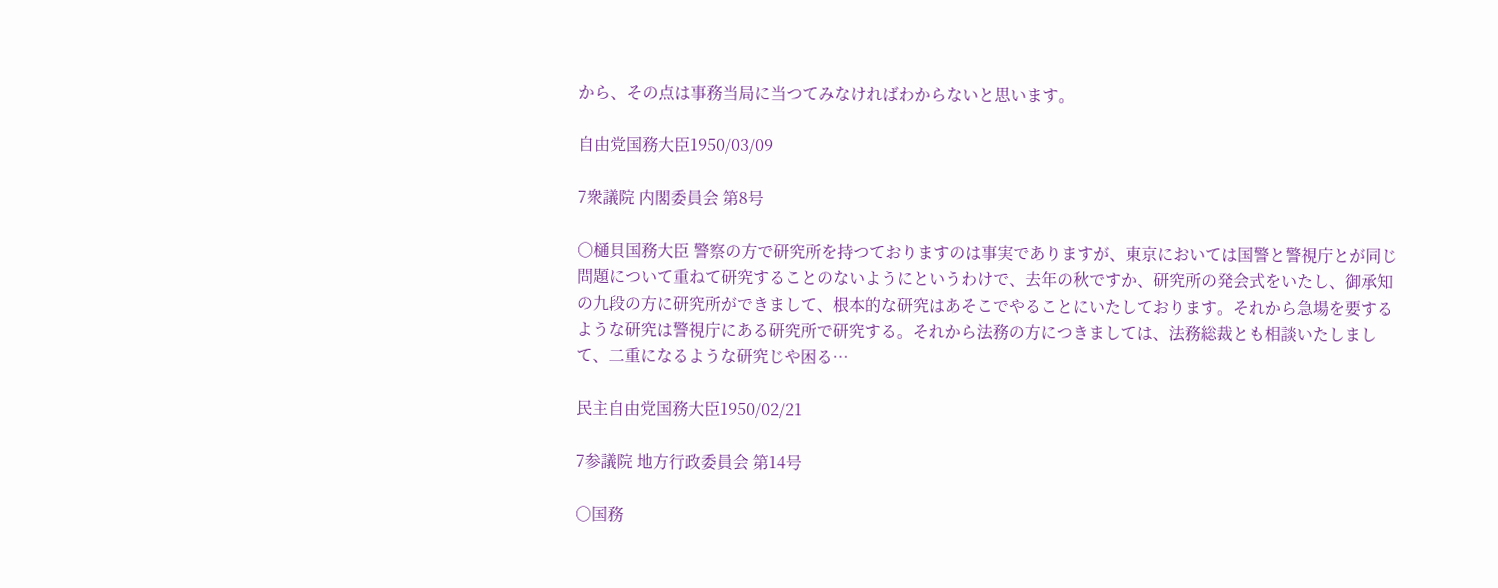から、その点は事務当局に当つてみなければわからないと思います。

自由党国務大臣1950/03/09

7衆議院 内閣委員会 第8号

○樋貝国務大臣 警察の方で研究所を持つておりますのは事実でありますが、東京においては国警と警視庁とが同じ問題について重ねて研究することのないようにというわけで、去年の秋ですか、研究所の発会式をいたし、御承知の九段の方に研究所ができまして、根本的な研究はあそこでやることにいたしております。それから急場を要するような研究は警視庁にある研究所で研究する。それから法務の方につきましては、法務総裁とも相談いたしまして、二重になるような研究じや困る…

民主自由党国務大臣1950/02/21

7参議院 地方行政委員会 第14号

○国務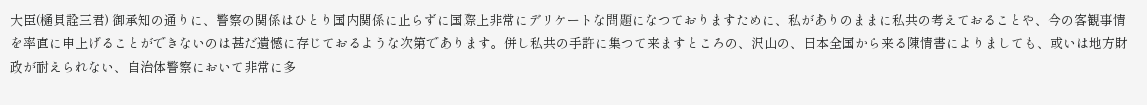大臣(樋貝詮三君) 御承知の通りに、警察の関係はひとり国内関係に止らずに国際上非常にデリケートな問題になつておりますために、私がありのままに私共の考えておることや、今の客観事情を率直に申上げることができないのは甚だ遺憾に存じておるような次第であります。併し私共の手許に集つて来ますところの、沢山の、日本全国から来る陳情書によりましても、或いは地方財政が耐えられない、自治体警察において非常に多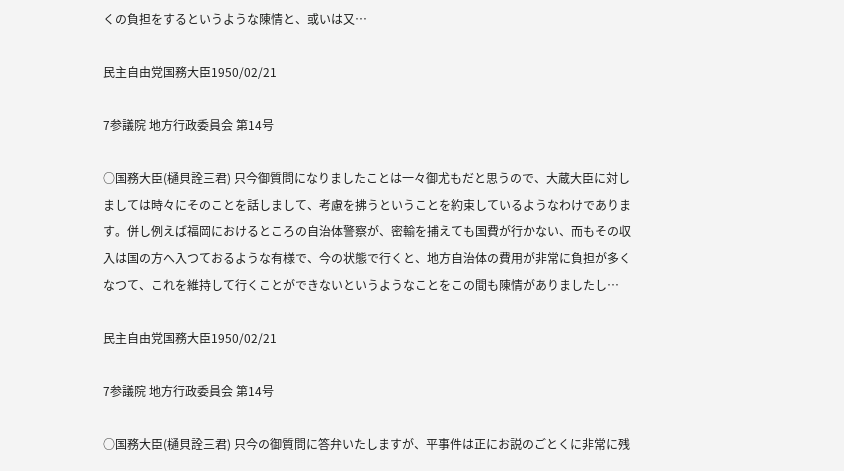くの負担をするというような陳情と、或いは又…

民主自由党国務大臣1950/02/21

7参議院 地方行政委員会 第14号

○国務大臣(樋貝詮三君) 只今御質問になりましたことは一々御尤もだと思うので、大蔵大臣に対しましては時々にそのことを話しまして、考慮を拂うということを約束しているようなわけであります。併し例えば福岡におけるところの自治体警察が、密輸を捕えても国費が行かない、而もその収入は国の方へ入つておるような有様で、今の状態で行くと、地方自治体の費用が非常に負担が多くなつて、これを維持して行くことができないというようなことをこの間も陳情がありましたし…

民主自由党国務大臣1950/02/21

7参議院 地方行政委員会 第14号

○国務大臣(樋貝詮三君) 只今の御質問に答弁いたしますが、平事件は正にお説のごとくに非常に残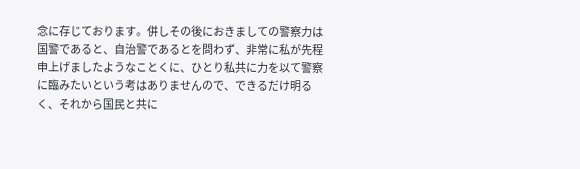念に存じております。併しその後におきましての警察力は国警であると、自治警であるとを問わず、非常に私が先程申上げましたようなことくに、ひとり私共に力を以て警察に臨みたいという考はありませんので、できるだけ明るく、それから国民と共に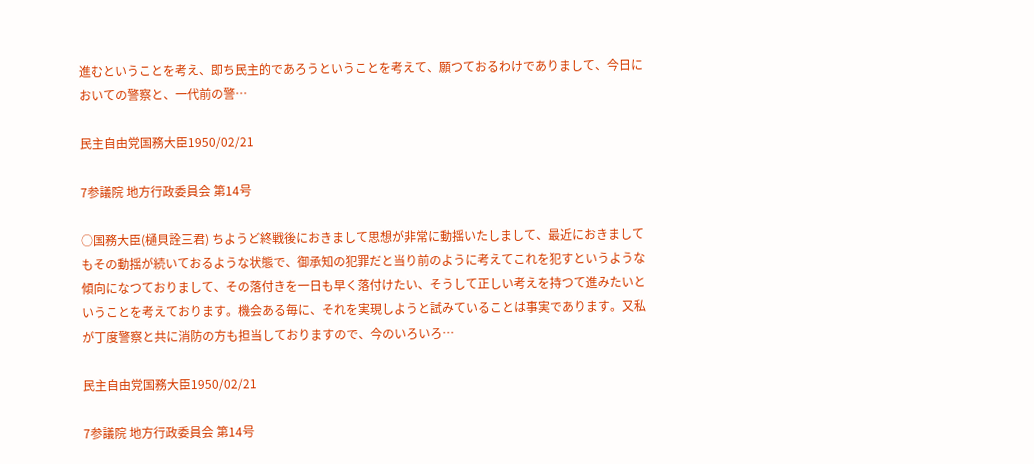進むということを考え、即ち民主的であろうということを考えて、願つておるわけでありまして、今日においての警察と、一代前の警…

民主自由党国務大臣1950/02/21

7参議院 地方行政委員会 第14号

○国務大臣(樋貝詮三君) ちようど終戦後におきまして思想が非常に動揺いたしまして、最近におきましてもその動揺が続いておるような状態で、御承知の犯罪だと当り前のように考えてこれを犯すというような傾向になつておりまして、その落付きを一日も早く落付けたい、そうして正しい考えを持つて進みたいということを考えております。機会ある毎に、それを実現しようと試みていることは事実であります。又私が丁度警察と共に消防の方も担当しておりますので、今のいろいろ…

民主自由党国務大臣1950/02/21

7参議院 地方行政委員会 第14号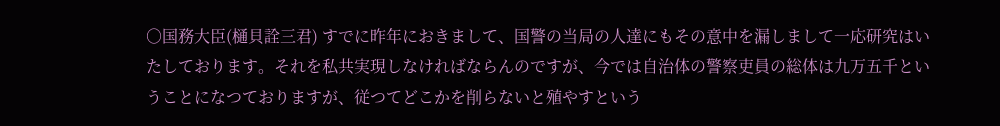○国務大臣(樋貝詮三君) すでに昨年におきまして、国警の当局の人達にもその意中を漏しまして一応研究はいたしております。それを私共実現しなければならんのですが、今では自治体の警察吏員の総体は九万五千ということになつておりますが、従つてどこかを削らないと殖やすという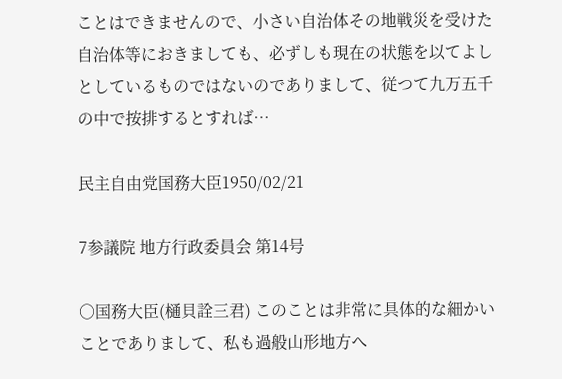ことはできませんので、小さい自治体その地戦災を受けた自治体等におきましても、必ずしも現在の状態を以てよしとしているものではないのでありまして、従つて九万五千の中で按排するとすれば…

民主自由党国務大臣1950/02/21

7参議院 地方行政委員会 第14号

○国務大臣(樋貝詮三君) このことは非常に具体的な細かいことでありまして、私も過般山形地方へ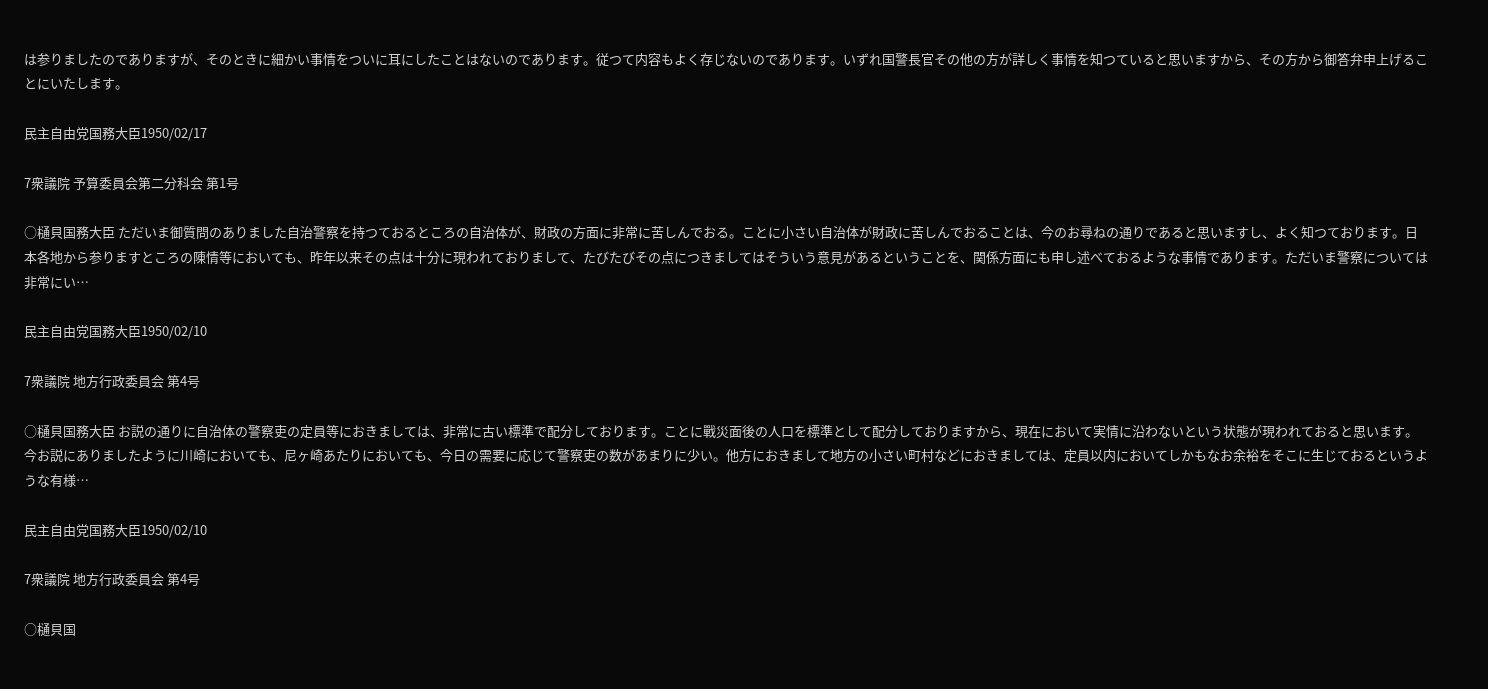は参りましたのでありますが、そのときに細かい事情をついに耳にしたことはないのであります。従つて内容もよく存じないのであります。いずれ国警長官その他の方が詳しく事情を知つていると思いますから、その方から御答弁申上げることにいたします。

民主自由党国務大臣1950/02/17

7衆議院 予算委員会第二分科会 第1号

○樋貝国務大臣 ただいま御質問のありました自治警察を持つておるところの自治体が、財政の方面に非常に苦しんでおる。ことに小さい自治体が財政に苦しんでおることは、今のお尋ねの通りであると思いますし、よく知つております。日本各地から参りますところの陳情等においても、昨年以来その点は十分に現われておりまして、たびたびその点につきましてはそういう意見があるということを、関係方面にも申し述べておるような事情であります。ただいま警察については非常にい…

民主自由党国務大臣1950/02/10

7衆議院 地方行政委員会 第4号

○樋貝国務大臣 お説の通りに自治体の警察吏の定員等におきましては、非常に古い標準で配分しております。ことに戰災面後の人口を標準として配分しておりますから、現在において実情に沿わないという状態が現われておると思います。今お説にありましたように川崎においても、尼ヶ崎あたりにおいても、今日の需要に応じて警察吏の数があまりに少い。他方におきまして地方の小さい町村などにおきましては、定員以内においてしかもなお余裕をそこに生じておるというような有様…

民主自由党国務大臣1950/02/10

7衆議院 地方行政委員会 第4号

○樋貝国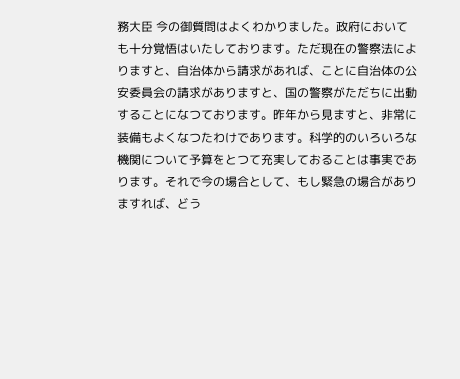務大臣 今の御質問はよくわかりました。政府においても十分覚悟はいたしております。ただ現在の警察法によりますと、自治体から請求があれば、ことに自治体の公安委員会の請求がありますと、国の警察がただちに出動することになつております。昨年から見ますと、非常に装備もよくなつたわけであります。科学的のいろいろな機関について予算をとつて充実しておることは事実であります。それで今の場合として、もし緊急の場合がありますれば、どう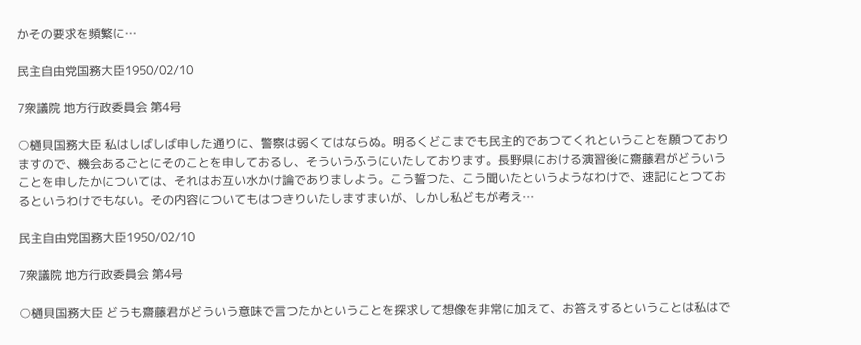かその要求を頻繁に…

民主自由党国務大臣1950/02/10

7衆議院 地方行政委員会 第4号

○樋貝国務大臣 私はしばしば申した通りに、警察は弱くてはならぬ。明るくどこまでも民主的であつてくれということを願つておりますので、機会あるごとにそのことを申しておるし、そういうふうにいたしております。長野県における演習後に齋藤君がどういうことを申したかについては、それはお互い水かけ論でありましよう。こう誓つた、こう聞いたというようなわけで、速記にとつておるというわけでもない。その内容についてもはつきりいたしますまいが、しかし私どもが考え…

民主自由党国務大臣1950/02/10

7衆議院 地方行政委員会 第4号

○樋貝国務大臣 どうも齋藤君がどういう意味で言つたかということを探求して想像を非常に加えて、お答えするということは私はで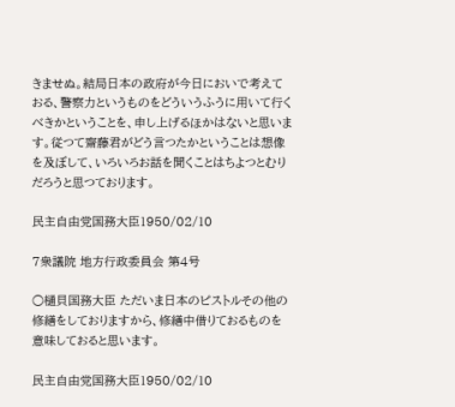きませぬ。結局日本の政府が今日においで考えておる、警察力というものをどういうふうに用いて行くべきかということを、申し上げるほかはないと思います。従つて齋藤君がどう言つたかということは想像を及ぼして、いろいろお話を聞くことはちよつとむりだろうと思つております。

民主自由党国務大臣1950/02/10

7衆議院 地方行政委員会 第4号

○樋貝国務大臣 ただいま日本のピストルその他の修繕をしておりますから、修繕中借りておるものを意味しておると思います。

民主自由党国務大臣1950/02/10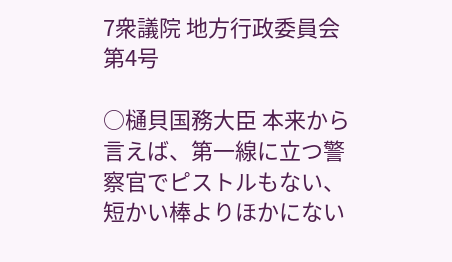7衆議院 地方行政委員会 第4号

○樋貝国務大臣 本来から言えば、第一線に立つ警察官でピストルもない、短かい棒よりほかにない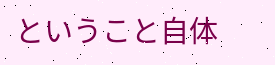ということ自体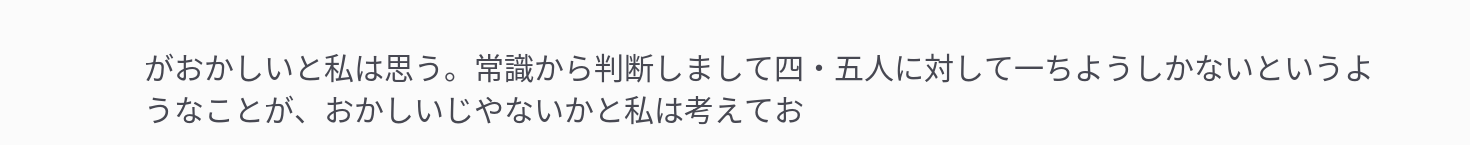がおかしいと私は思う。常識から判断しまして四・五人に対して一ちようしかないというようなことが、おかしいじやないかと私は考えてお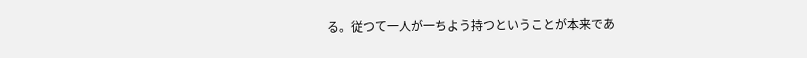る。従つて一人が一ちよう持つということが本来であ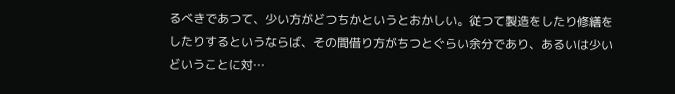るべきであつて、少い方がどつちかというとおかしい。従つて製造をしたり修繕をしたりするというならば、その間借り方がちつとぐらい余分であり、あるいは少いどいうことに対…